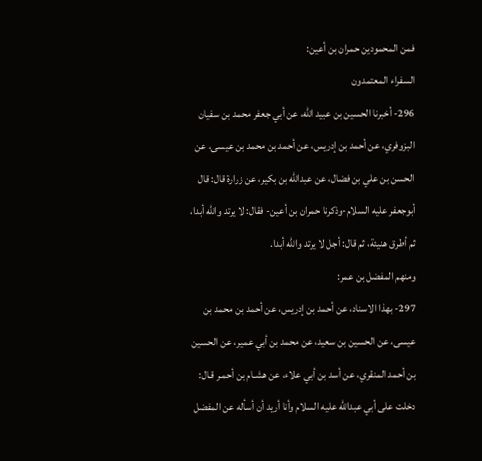فمن المحمودين حمران بن أعين:
السفراء المعتمدون
296- أخبرنا الحسين بن عبيد الله، عن أبي جعفر محمد بن سفيان البزوفري، عن أحمد بن إدريس، عن أحمد بن محمد بن عيسى، عن الحسن بن علي بن فضال، عن عبدالله بن بكير، عن زرارة قال: قال أبوجعفر عليه السلام-وذكرنا حمران بن أعين- فقال: لا يرتد والله أبدا، ثم أطرق هنيئة، ثم قال: أجل لا يرتد والله أبدا.
ومنهم المفضل بن عمر:
297- بهذا الاسناد، عن أحمد بن إدريس، عن أحمد بن محمد بن عيسى، عن الحسين بن سعيد، عن محمد بن أبي عمير، عن الحسين بن أحمد المنقري، عن أسد بن أبي علاء، عن هشـام بن أحمـر قـال: دخلت على أبي عبدالله عليه السلام وأنا أريد أن أسأله عن المفضل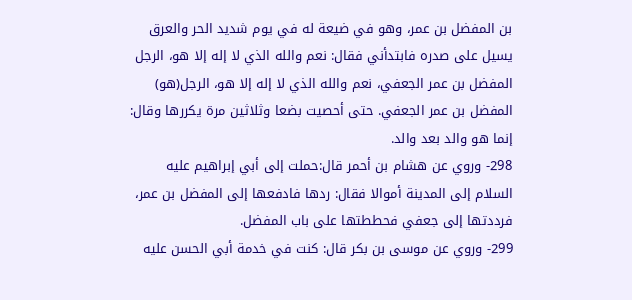بن المفضل بن عمر، وهو في ضيعة له في يوم شديد الحر والعرق يسيل على صدره فابتدأني فقال: نعم والله الذي لا إله إلا هو، الرجل المفضل بن عمر الجعفي، نعم والله الذي لا إله إلا هو، الرجل(هو) المفضل بن عمر الجعفي. حتى أحصيت بضعا وثلاثين مرة يكررها وقال: إنما هو والد بعد والد.
298- وروي عن هشام بن أحمر قال:حملت إلى أبي إبراهيم عليه السلام إلى المدينة أموالا فقال: ردها فادفعها إلى المفضل بن عمر، فرددتها إلى جعفي فحططتها على باب المفضل.
299- وروي عن موسى بن بكر قال: كنت في خدمة أبي الحسن عليه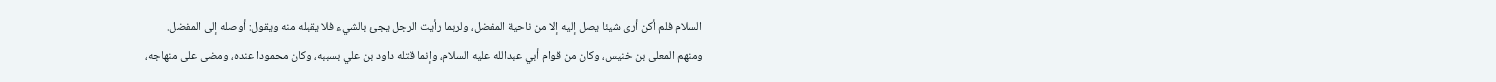السلام فلم أكن أرى شيئا يصل إليه إلا من ناحية المفضل، ولربما رأيت الرجل يجئ بالشيء فلا يقبله منه ويقول: أوصله إلى المفضل.
ومنهم المعلى بن خنيس، وكان من قوام أبي عبدالله عليه السلام، وإنما قتله داود بن علي بسببه، وكان محمودا عنده، ومضى على منهاجه،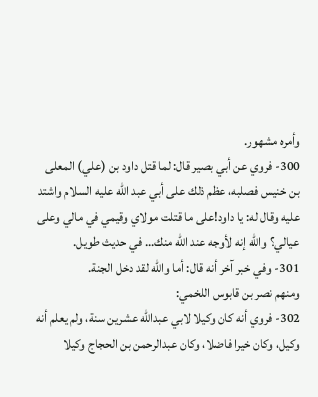وأمره مشهور.
300- فروي عن أبي بصير قال: لما قتل داود بن (علي) المعلى بن خنيس فصلبه، عظم ذلك على أبي عبد الله عليه السلام واشتد عليه وقال له: يا داود!على ما قتلت مولاي وقيمي في مالي وعلى عيالي؟ والله إنه لأوجه عند الله منك… في حديث طويل.
301- وفي خبر آخر أنه قال: أما والله لقد دخل الجنة.
ومنهم نصر بن قابوس اللخمي:
302- فروي أنه كان وكيلا لابي عبدالله عشرين سنة، ولم يعلم أنه وكيل، وكان خيرا فاضلا، وكان عبدالرحمن بن الحجاج وكيلا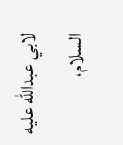لابي عبدالله عليه السلام،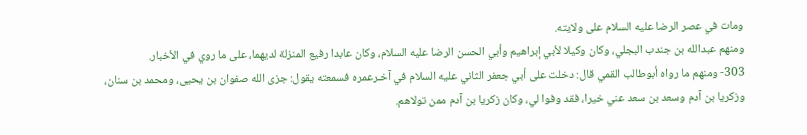ومات في عصر الرضا عليه السلام على ولايته.
ومنهم عبدالله بن جندب البجلي، وكان وكيلا لأبي إبراهيم وأبي الحسن الرضا عليه السلام، وكان عابدا رفيع المنزلة لديهما، على ما روي في الأخبار.
303- ومنهم ما رواه أبوطالب القمي قال: دخلت على أبي جعفر الثاني عليه السلام في آخـرعمره فسمعته يقول: جزى الله صفوان بن يحيى، ومحمد بن سنان، وزكريا بن آدم وسعد بن سعد عني خيرا، فقد وفوا لي، وكان زكريا بن آدم ممن تولاهم.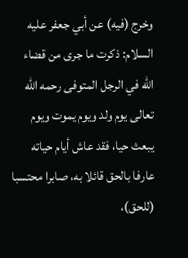وخرج (فيه) عن أبي جعفر عليه السلام: ذكرت ما جرى من قضاء الله في الرجل المتوفى رحمه الله تعالى يوم ولد ويوم يموت ويوم يبعث حيا، فقد عاش أيام حياته عارفا بالحق قائلا به، صابرا محتسبا (للحق)،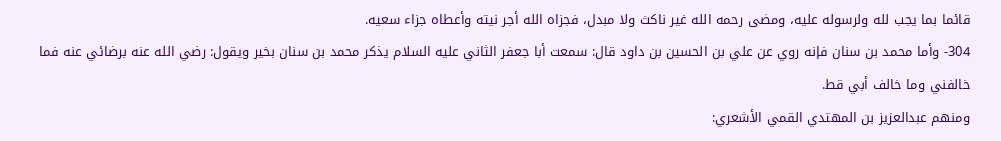قائما بما يجب لله ولرسوله عليه، ومضى رحمه الله غير ناكث ولا مبدل، فجزاه الله أجر نيته وأعطاه جزاء سعيه.
304- وأما محمد بن سنان فإنه روي عن علي بن الحسين بن داود قال: سمعت أبا جعفر الثاني عليه السلام يذكر محمد بن سنان بخير ويقول: رضي الله عنه برضائي عنه فما خالفني وما خالف أبي قط.
ومنهم عبدالعزيز بن المهتدي القمي الأشعري: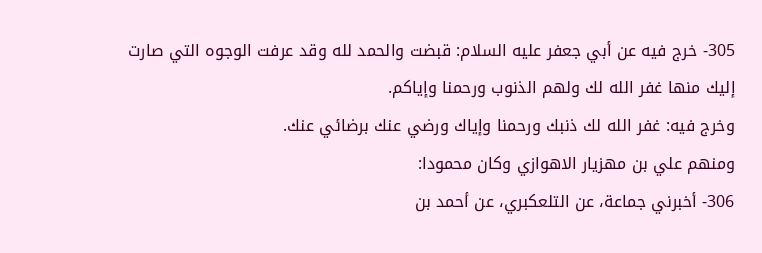305- خرج فيه عن أبي جعفر عليه السلام: قبضت والحمد لله وقد عرفت الوجوه التي صارت إليك منها غفر الله لك ولهم الذنوب ورحمنا وإياكم.
وخرج فيه: غفر الله لك ذنبك ورحمنا وإياك ورضي عنك برضائي عنك.
ومنهم علي بن مهزيار الاهوازي وكان محمودا:
306- أخبرني جماعة، عن التلعكبري، عن أحمد بن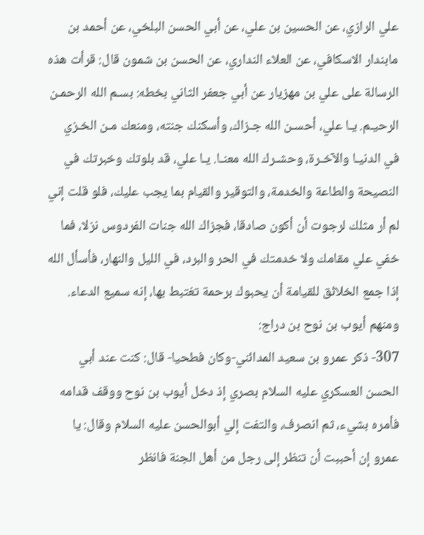علي الرازي، عن الحسين بن علي، عن أبي الحسن البلخي، عن أحمد بن مابندار الاسكافي، عن العلاء النداري، عن الحسن بن شمون قال: قرأت هذه الرسالة على علي بن مهزيار عن أبي جعفر الثاني بخطه: بسـم الله الرحمـن الرحيـم. يـا علي، أحسـن الله جـزاك، وأسكنك جنته، ومنعك مـن الخـزي في الدنيـا والآخـرة، وحشـرك الله معنـا. يـا علي، قد بلوتك وخبرتك في النصيحة والطاعة والخدمة، والتوقير والقيام بما يجب عليك، فلو قلت إني لم أر مثلك لرجوت أن أكون صادقا، فجزاك الله جنات الفردوس نزلا، فما خفي علي مقامك ولا خدمتك في الحر والبرد، في الليل والنهار، فأسأل الله إذا جمع الخلائق للقيامة أن يحبوك برحمة تغتبط بها، إنه سميع الدعاء.
ومنهم أيوب بن نوح بن دراج:
307- ذكر عمرو بن سعيد المدائني-وكان فطحيا- قال: كنت عند أبي الحسن العسكري عليه السلام بصري إذ دخل أيوب بن نوح ووقف قدامه فأمره بشيء، ثم انصرف، والتفت إلي أبوالحسن عليه السلام وقال: يا عمرو إن أحببت أن تنظر إلى رجل من أهل الجنة فانظر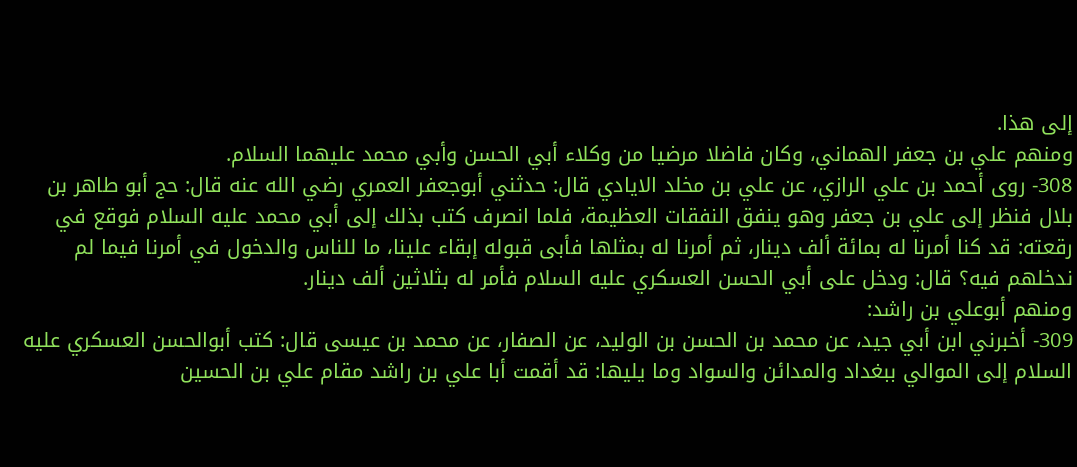إلى هذا.
ومنهم علي بن جعفر الهماني، وكان فاضلا مرضيا من وكلاء أبي الحسن وأبي محمد عليهما السلام.
308- روى أحمد بن علي الرازي، عن علي بن مخلد الايادي قال: حدثني أبوجعفر العمري رضي الله عنه قال: حج أبو طاهر بن بلال فنظر إلى علي بن جعفر وهو ينفق النفقات العظيمة، فلما انصرف كتب بذلك إلى أبي محمد عليه السلام فوقع في رقعته: قد كنا أمرنا له بمائة ألف دينار، ثم أمرنا له بمثلها فأبى قبوله إبقاء علينا، ما للناس والدخول في أمرنا فيما لم ندخلهم فيه؟ قال: ودخل على أبي الحسن العسكري عليه السلام فأمر له بثلاثين ألف دينار.
ومنهم أبوعلي بن راشد:
309- أخبرني ابن أبي جيد، عن محمد بن الحسن بن الوليد، عن الصفار، عن محمد بن عيسى قال: كتب أبوالحسن العسكري عليه السلام إلى الموالي ببغداد والمدائن والسواد وما يليها: قد أقمت أبا علي بن راشد مقام علي بن الحسين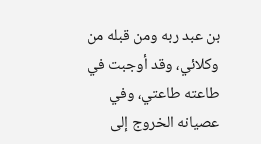بن عبد ربه ومن قبله من وكلائي، وقد أوجبت في طاعته طاعتي، وفي عصيانه الخروج إلى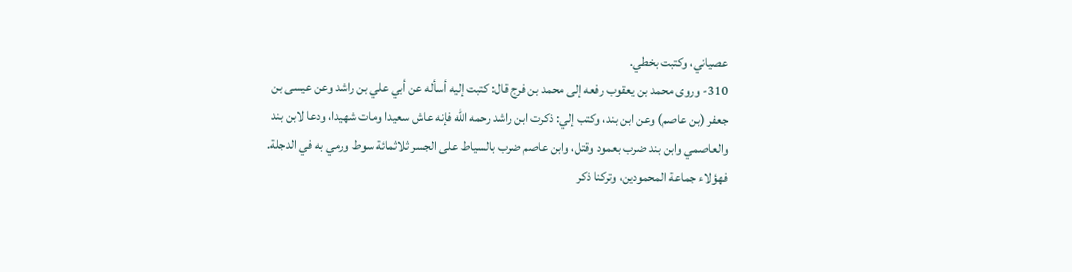عصياني، وكتبت بخطي.
310- وروى محمد بن يعقوب رفعه إلى محمد بن فرج قال: كتبت إليه أسأله عن أبي علي بن راشد وعن عيسى بن جعفر (بن عاصم) وعن ابن بند، وكتب إلي: ذكرت ابن راشد رحمه الله فإنه عاش سعيدا ومات شهيدا، ودعا لابن بند والعاصمي وابن بند ضرب بعمود وقتل، وابن عاصم ضرب بالسياط على الجسر ثلاثمائة سوط ورمي به في الدجلة.
فهؤلاء جماعة المحمودين، وتركنا ذكر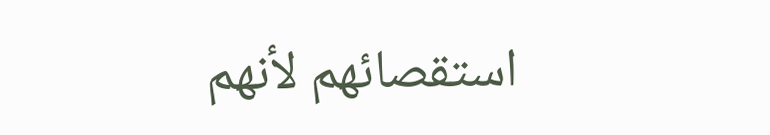استقصائهم لأنهم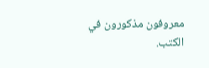معروفون مذكورون في الكتب.